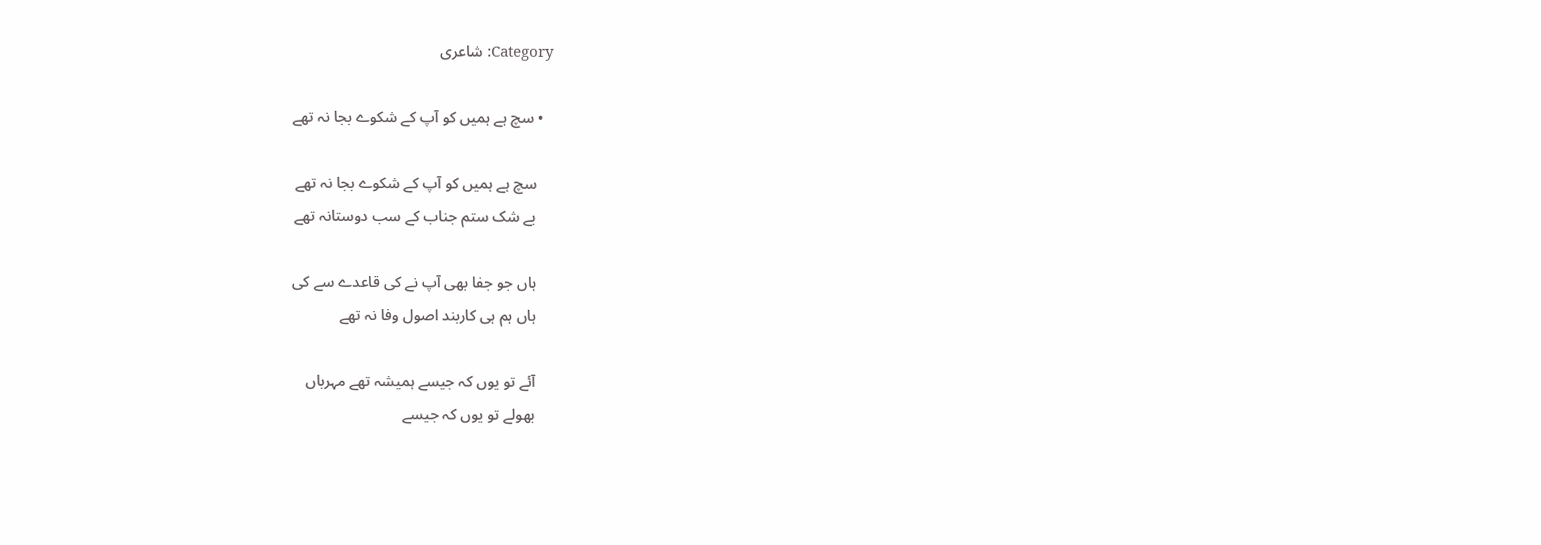Category: شاعری

  • سچ ہے ہمیں کو آپ کے شکوے بجا نہ تھے

    سچ ہے ہمیں کو آپ کے شکوے بجا نہ تھے
    بے شک ستم جناب کے سب دوستانہ تھے

    ہاں جو جفا بھی آپ نے کی قاعدے سے کی
    ہاں ہم ہی کاربند اصول وفا نہ تھے

    آئے تو یوں کہ جیسے ہمیشہ تھے مہرباں
    بھولے تو یوں کہ جیسے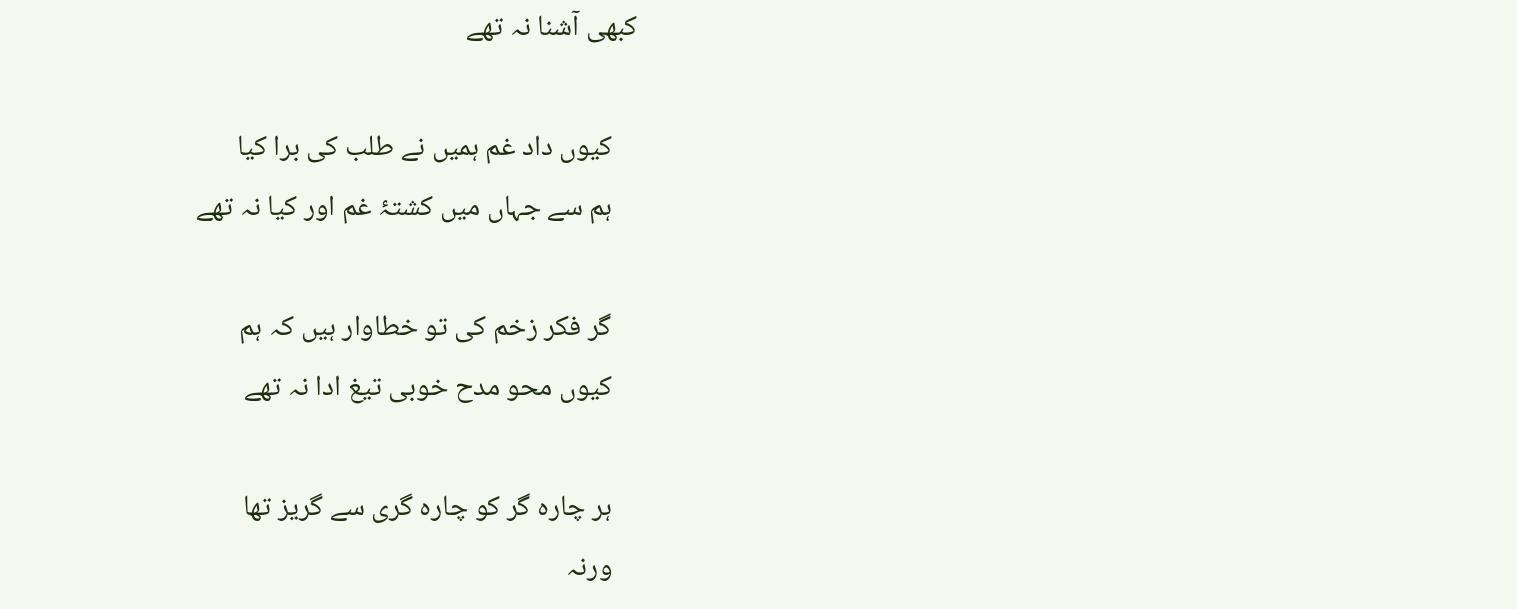کبھی آشنا نہ تھے

    کیوں داد غم ہمیں نے طلب کی برا کیا
    ہم سے جہاں میں کشتۂ غم اور کیا نہ تھے

    گر فکر زخم کی تو خطاوار ہیں کہ ہم
    کیوں محو مدح خوبی تیغ ادا نہ تھے

    ہر چارہ گر کو چارہ گری سے گریز تھا
    ورنہ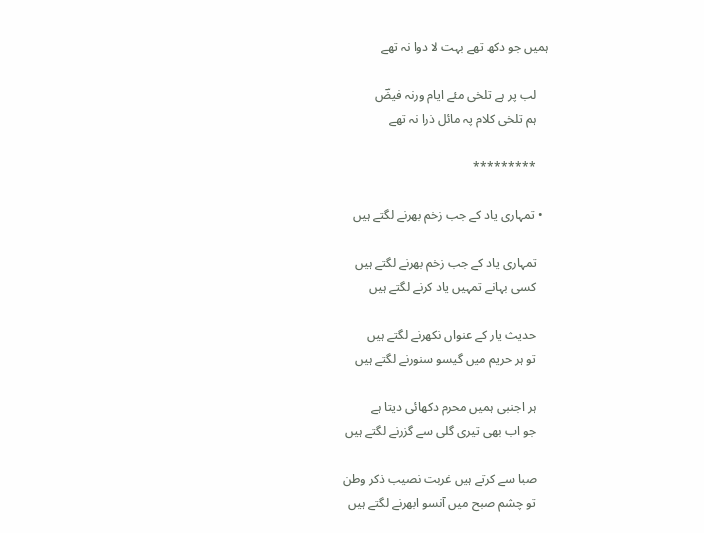ہمیں جو دکھ تھے بہت لا دوا نہ تھے

    لب پر ہے تلخی مئے ایام ورنہ فیضؔ
    ہم تلخی کلام پہ مائل ذرا نہ تھے

    *********

  • تمہاری یاد کے جب زخم بھرنے لگتے ہیں

    تمہاری یاد کے جب زخم بھرنے لگتے ہیں
    کسی بہانے تمہیں یاد کرنے لگتے ہیں

    حدیث یار کے عنواں نکھرنے لگتے ہیں
    تو ہر حریم میں گیسو سنورنے لگتے ہیں

    ہر اجنبی ہمیں محرم دکھائی دیتا ہے
    جو اب بھی تیری گلی سے گزرنے لگتے ہیں

    صبا سے کرتے ہیں غربت نصیب ذکر وطن
    تو چشم صبح میں آنسو ابھرنے لگتے ہیں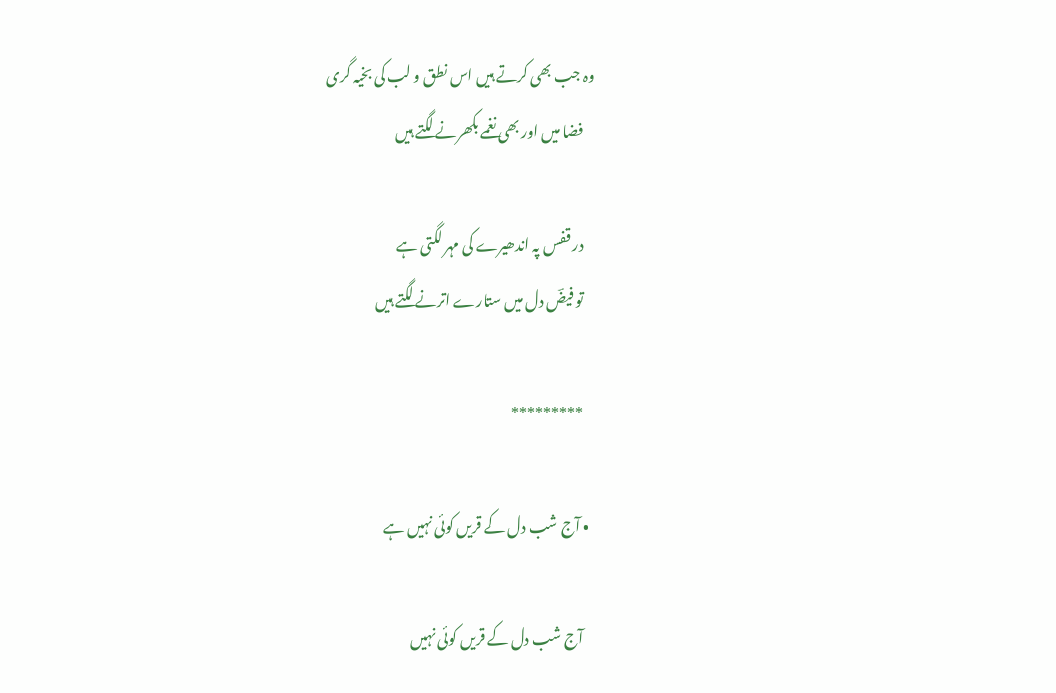وہ جب بھی کرتے ہیں اس نطق و لب کی بخیہ گری
    فضا میں اور بھی نغمے بکھرنے لگتے ہیں

    در قفس پہ اندھیرے کی مہر لگتی ہے
    تو فیضؔ دل میں ستارے اترنے لگتے ہیں

    *********

  • آج شب دل کے قریں کوئی نہیں ہے

    آج شب دل کے قریں کوئی نہیں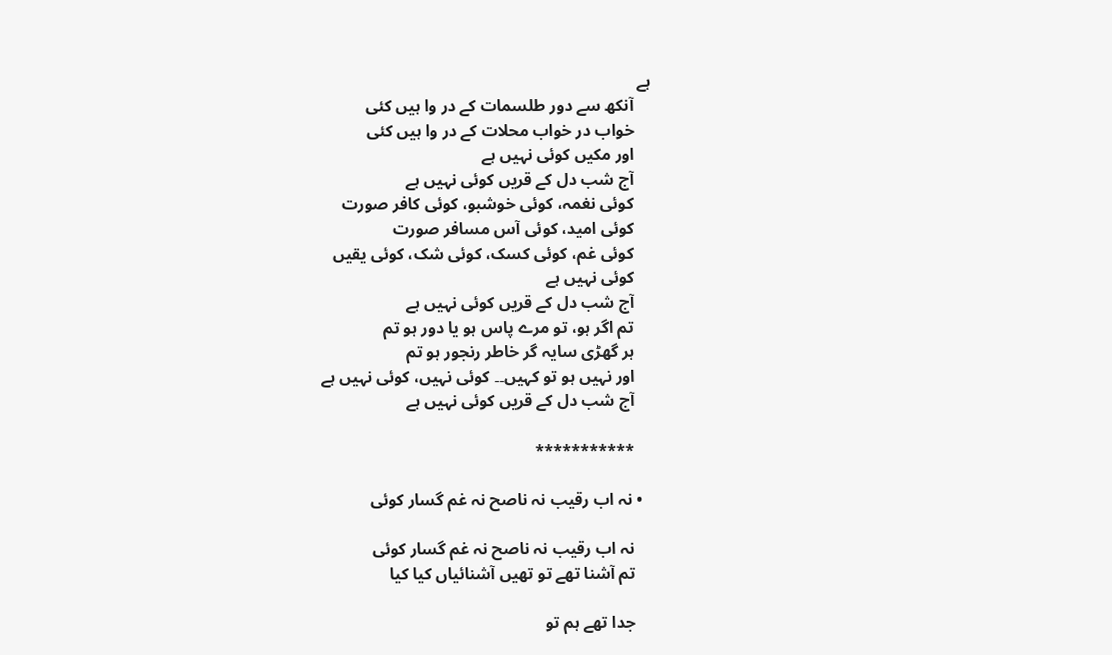ہے
    آنکھ سے دور طلسمات کے در وا ہیں کئی
    خواب در خواب محلات کے در وا ہیں کئی
    اور مکیں کوئی نہیں ہے
    آج شب دل کے قریں کوئی نہیں ہے
    کوئی نغمہ، کوئی خوشبو، کوئی کافر صورت
    کوئی امید، کوئی آس مسافر صورت
    کوئی غم، کوئی کسک، کوئی شک، کوئی یقیں
    کوئی نہیں ہے
    آج شب دل کے قریں کوئی نہیں ہے
    تم اگر ہو، تو مرے پاس ہو یا دور ہو تم
    ہر گھڑی سایہ گر خاطر رنجور ہو تم
    اور نہیں ہو تو کہیں۔۔ کوئی نہیں، کوئی نہیں ہے
    آج شب دل کے قریں کوئی نہیں ہے

    ***********

  • نہ اب رقیب نہ ناصح نہ غم گسار کوئی

    نہ اب رقیب نہ ناصح نہ غم گسار کوئی
    تم آشنا تھے تو تھیں آشنائیاں کیا کیا

    جدا تھے ہم تو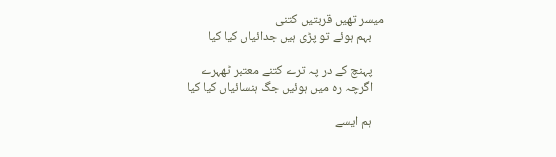میسر تھیں قربتیں کتنی
    بہم ہوئے تو پڑی ہیں جدائیاں کیا کیا

    پہنچ کے در پہ ترے کتنے معتبر ٹھہرے
    اگرچہ رہ میں ہوئیں جگ ہنسائیاں کیا کیا

    ہم ایسے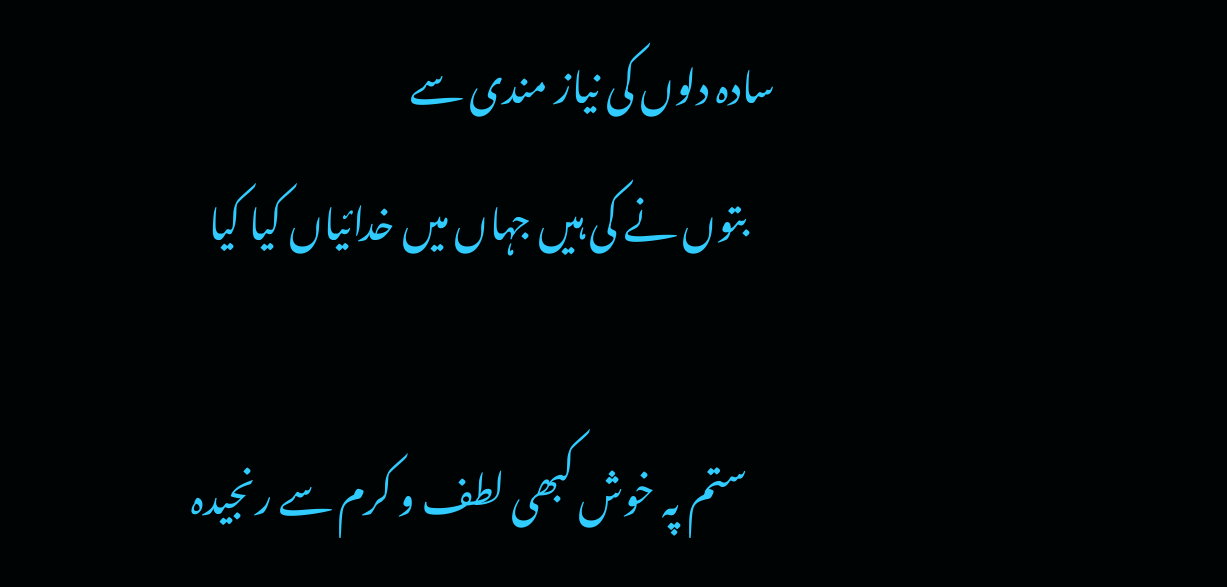سادہ دلوں کی نیاز مندی سے
    بتوں نے کی ہیں جہاں میں خدائیاں کیا کیا

    ستم پہ خوش کبھی لطف و کرم سے رنجیدہ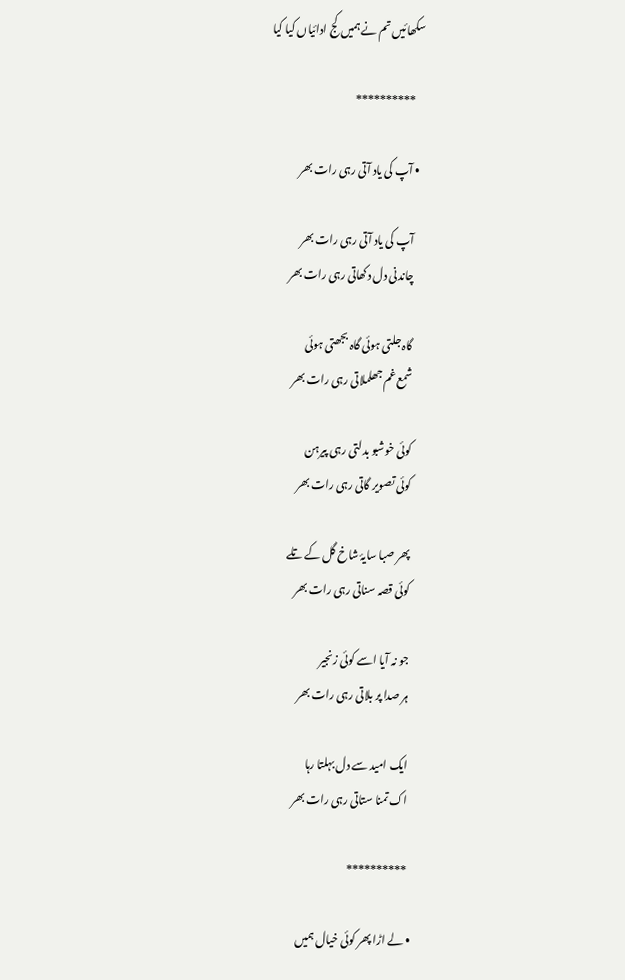سکھائیں تم نے ہمیں کج ادائیاں کیا کیا

    **********

  • آپ کی یاد آتی رہی رات بھر

    آپ کی یاد آتی رہی رات بھر
    چاندنی دل دکھاتی رہی رات بھر

    گاہ جلتی ہوئی گاہ بجھتی ہوئی
    شمع غم جھلملاتی رہی رات بھر

    کوئی خوشبو بدلتی رہی پیرہن
    کوئی تصویر گاتی رہی رات بھر

    پھر صبا سایۂ شاخ گل کے تلے
    کوئی قصہ سناتی رہی رات بھر

    جو نہ آیا اسے کوئی زنجیر
    ہر صدا پر بلاتی رہی رات بھر

    ایک امید سے دل بہلتا رہا
    اک تمنا ستاتی رہی رات بھر

    **********

  • لے اڑا پھر کوئی خیال ہمیں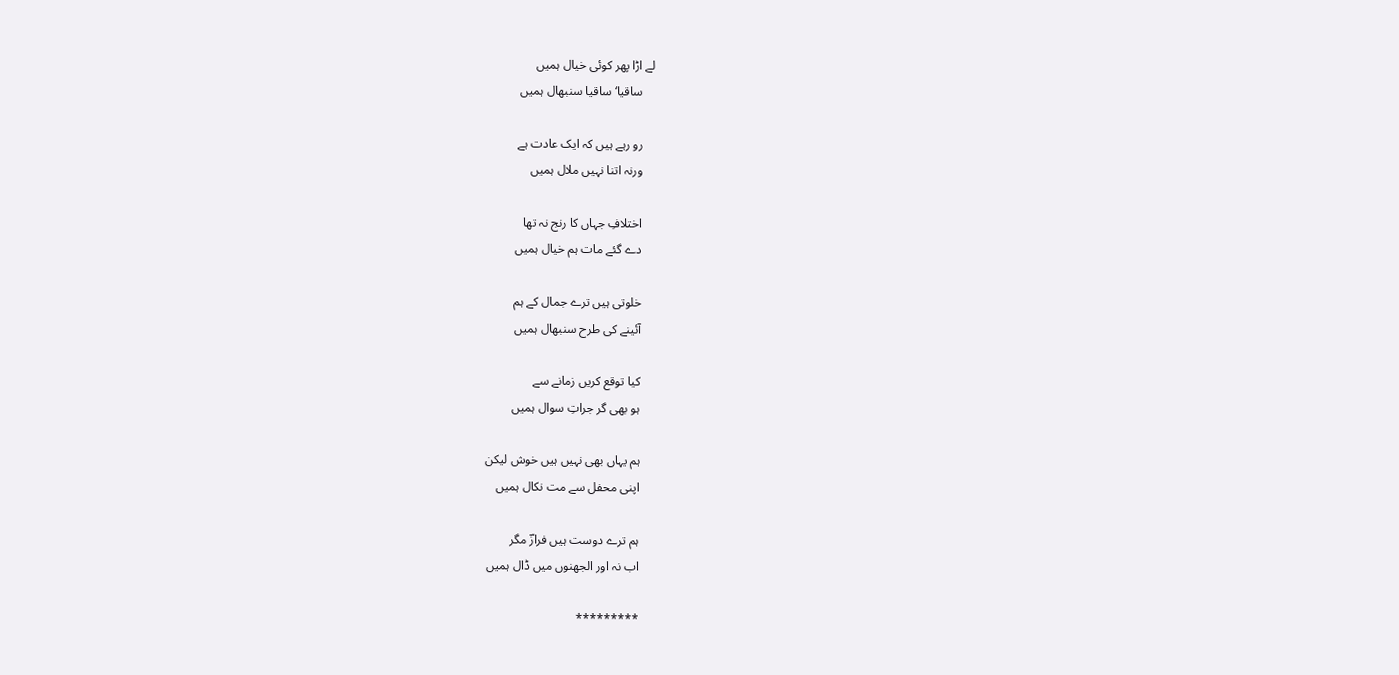لے اڑا پھر کوئی خیال ہمیں
    ساقیا‘ ساقیا سنبھال ہمیں

    رو رہے ہیں کہ ایک عادت ہے
    ورنہ اتنا نہیں ملال ہمیں

    اختلافِ جہاں کا رنج نہ تھا
    دے گئے مات ہم خیال ہمیں

    خلوتی ہیں ترے جمال کے ہم
    آئینے کی طرح سنبھال ہمیں

    کیا توقع کریں زمانے سے
    ہو بھی گر جراتِ سوال ہمیں

    ہم یہاں بھی نہیں ہیں خوش لیکن
    اپنی محفل سے مت نکال ہمیں

    ہم ترے دوست ہیں فرازؔ مگر
    اب نہ اور الجھنوں میں ڈال ہمیں

    *********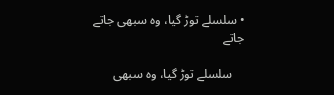• سلسلے توڑ گیا، وہ سبھی جاتے جاتے

    سلسلے توڑ گیا، وہ سبھی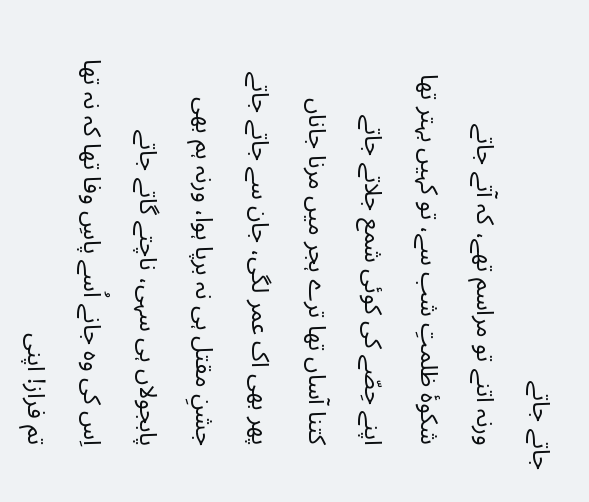جاتے جاتے
    ورنہ اتنے تو مراسم تھے، کہ آتے جاتے
    شکوۂ ظلمتِ شب سے، تو کہیں‌ بہتر تھا
    اپنے حِصّے کی کوئی شمع جلاتے جاتے
    کتنا آساں تھا ترے ہجر میں مرنا جاناں
    پھر بھی اک عمر لگی، جان سے جاتے جاتے
    جشنِ مقتل ہی نہ برپا ہوا، ورنہ ہم بھی
    پابجولاں ہی سہی، ناچتے گاتے جاتے
    اِس کی وہ جانے اُسے پاسِ وفا تھا کہ نہ تھا
    تم فراز! اپنی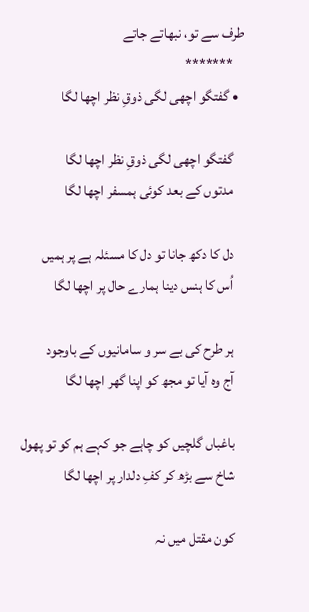طرف سے تو، نبھاتے جاتے
    *******
  • گفتگو اچھی لگی ذوقِ نظر اچھا لگا

    گفتگو اچھی لگی ذوقِ نظر اچھا لگا
    مدتوں کے بعد کوئی ہمسفر اچھا لگا

    دل کا دکھ جانا تو دل کا مسئلہ ہے پر ہمیں
    اُس کا ہنس دینا ہمارے حال پر اچھا لگا

    ہر طرح کی بے سر و سامانیوں کے باوجود
    آج وہ آیا تو مجھ کو اپنا گھر اچھا لگا

    باغباں گلچیں کو چاہے جو کہے ہم کو تو پھول
    شاخ سے بڑھ کر کفِ دلدار پر اچھا لگا

    کون مقتل میں نہ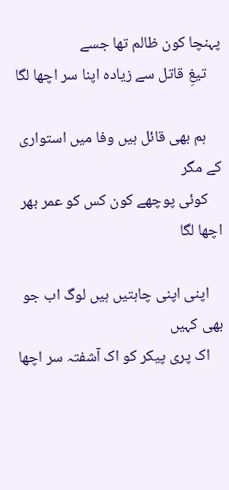پہنچا کون ظالم تھا جسے
    تیغِ قاتل سے زیادہ اپنا سر اچھا لگا

    ہم بھی قائل ہیں وفا میں استواری کے مگر
    کوئی پوچھے کون کس کو عمر بھر اچھا لگا

    اپنی اپنی چاہتیں ہیں لوگ اب جو بھی کہیں
    اک پری پیکر کو اک آشفتہ سر اچھا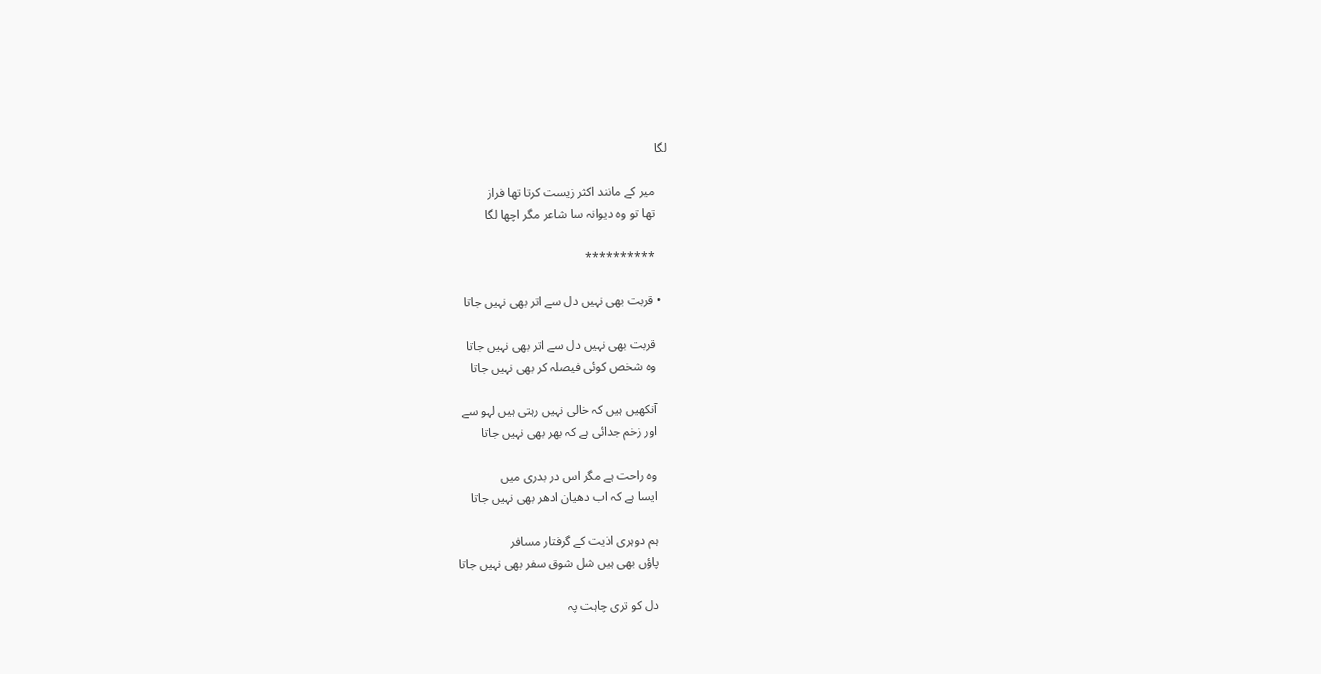لگا

    میر کے مانند اکثر زیست کرتا تھا فراز
    تھا تو وہ دیوانہ سا شاعر مگر اچھا لگا

    **********

  • قربت بھی نہیں دل سے اتر بھی نہیں جاتا

    قربت بھی نہیں دل سے اتر بھی نہیں جاتا
    وہ شخص کوئی فیصلہ کر بھی نہیں جاتا

    آنکھیں ہیں کہ خالی نہیں رہتی ہیں لہو سے
    اور زخم جدائی ہے کہ بھر بھی نہیں جاتا

    وہ راحت ہے مگر اس در بدری میں
    ایسا ہے کہ اب دھیان ادھر بھی نہیں جاتا

    ہم دوہری اذیت کے گرفتار مسافر
    پاؤں بھی ہیں شل شوق سفر بھی نہیں جاتا

    دل کو تری چاہت پہ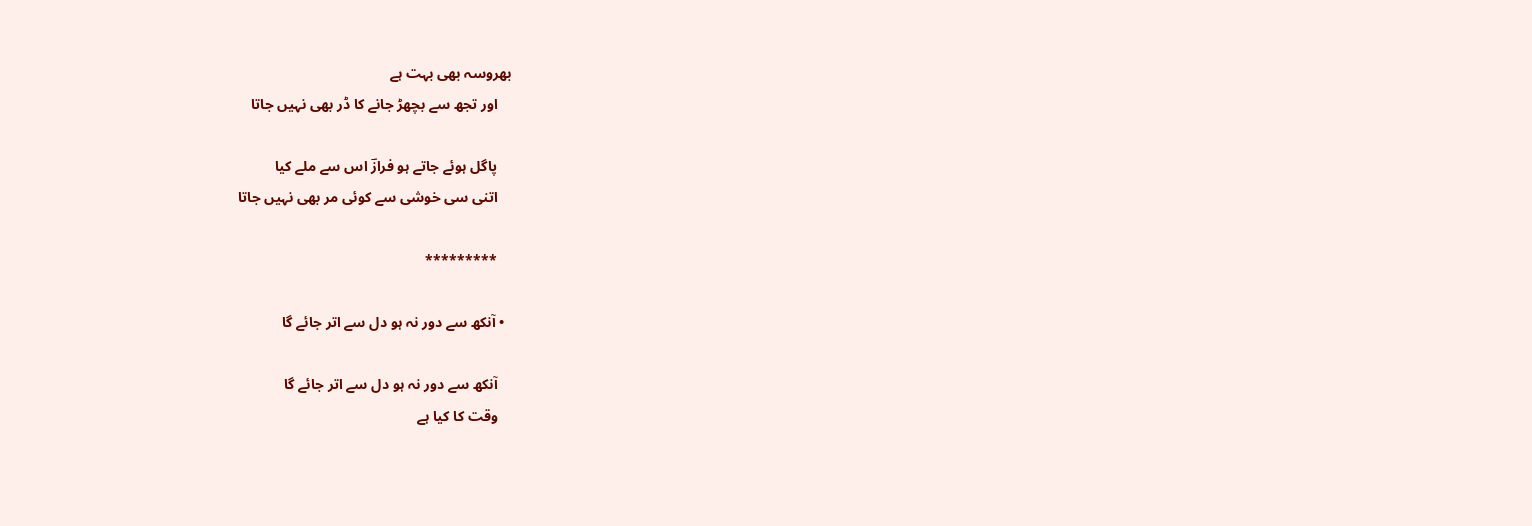بھروسہ بھی بہت ہے
    اور تجھ سے بچھڑ جانے کا ڈر بھی نہیں جاتا

    پاگل ہوئے جاتے ہو فرازؔ اس سے ملے کیا
    اتنی سی خوشی سے کوئی مر بھی نہیں جاتا

    *********

  • آنکھ سے دور نہ ہو دل سے اتر جائے گا

    آنکھ سے دور نہ ہو دل سے اتر جائے گا
    وقت کا کیا ہے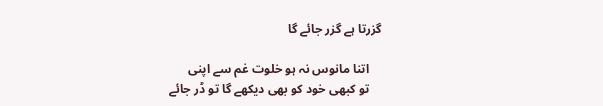گزرتا ہے گزر جائے گا

    اتنا مانوس نہ ہو خلوت غم سے اپنی
    تو کبھی خود کو بھی دیکھے گا تو ڈر جائے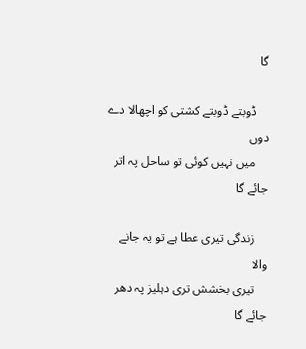گا

    ڈوبتے ڈوبتے کشتی کو اچھالا دے دوں
    میں نہیں کوئی تو ساحل پہ اتر جائے گا

    زندگی تیری عطا ہے تو یہ جانے والا
    تیری بخشش تری دہلیز پہ دھر جائے گا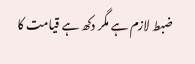ضبط لازم ہے مگر دکھ ہے قیامت کا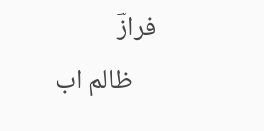فرازؔ
    ظالم اب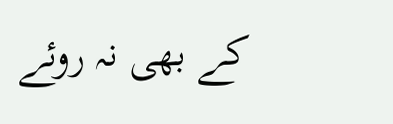کے بھی نہ روئے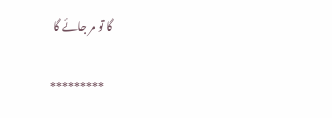گا تو مر جائے گا

    *********